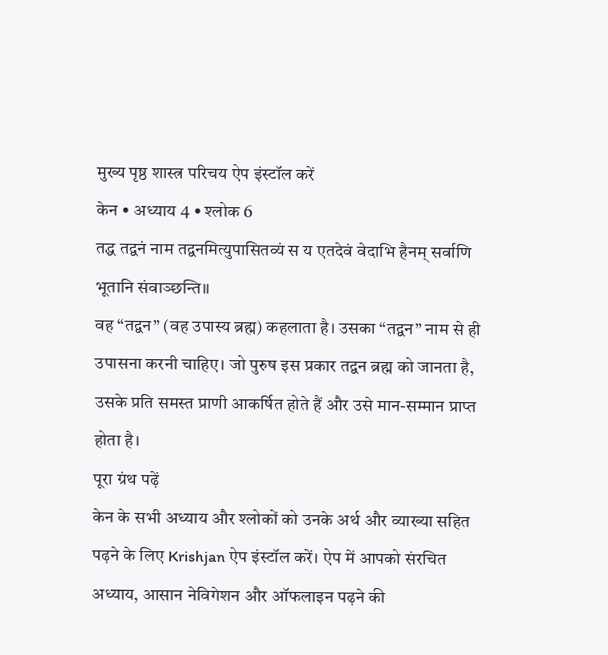मुख्य पृष्ठ शास्त्र परिचय ऐप इंस्टॉल करें
केन • अध्याय 4 • श्लोक 6
तद्ध तद्वनं नाम तद्वनमित्युपासितव्यं स य एतदेवं वेदाभि हैनम् सर्वाणि भूतानि संवाञ्छन्ति॥
वह “तद्वन” (वह उपास्य ब्रह्म) कहलाता है। उसका “तद्वन” नाम से ही उपासना करनी चाहिए। जो पुरुष इस प्रकार तद्वन ब्रह्म को जानता है, उसके प्रति समस्त प्राणी आकर्षित होते हैं और उसे मान-सम्मान प्राप्त होता है।
पूरा ग्रंथ पढ़ें
केन के सभी अध्याय और श्लोकों को उनके अर्थ और व्याख्या सहित पढ़ने के लिए Krishjan ऐप इंस्टॉल करें। ऐप में आपको संरचित अध्याय, आसान नेविगेशन और ऑफलाइन पढ़ने की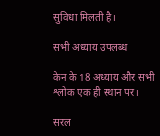सुविधा मिलती है।

सभी अध्याय उपलब्ध

केन के 18 अध्याय और सभी श्लोक एक ही स्थान पर।

सरल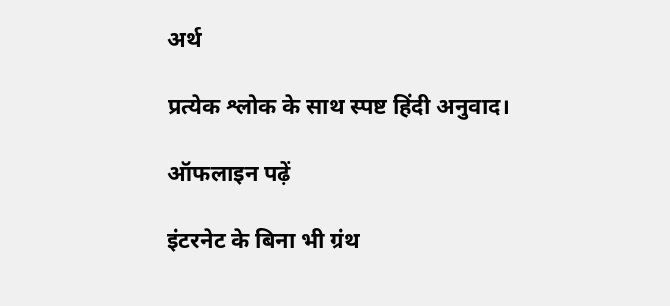अर्थ

प्रत्येक श्लोक के साथ स्पष्ट हिंदी अनुवाद।

ऑफलाइन पढ़ें

इंटरनेट के बिना भी ग्रंथ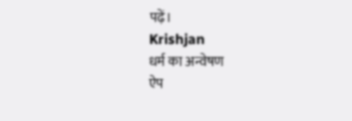पढ़ें।
Krishjan
धर्म का अन्वेषण
ऐप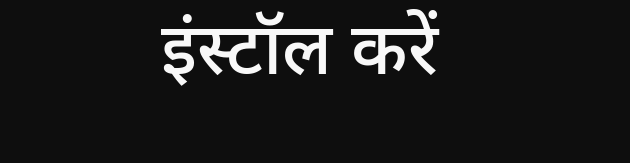इंस्टॉल करें